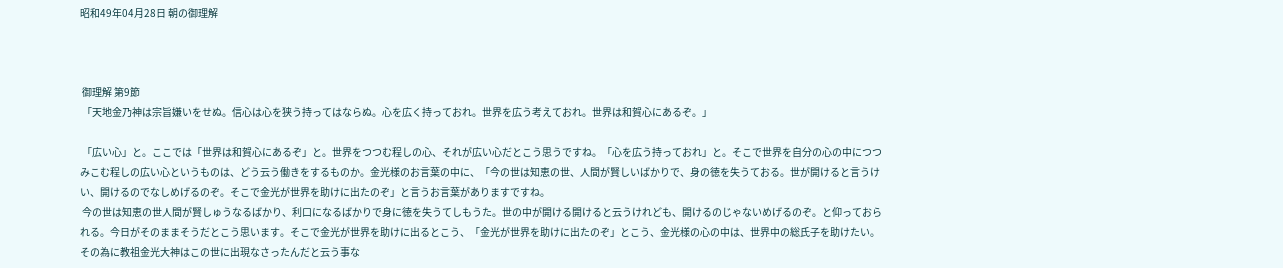昭和49年04月28日 朝の御理解



 御理解 第9節
 「天地金乃神は宗旨嫌いをせぬ。信心は心を狭う持ってはならぬ。心を広く持っておれ。世界を広う考えておれ。世界は和賀心にあるぞ。」

 「広い心」と。ここでは「世界は和賀心にあるぞ」と。世界をつつむ程しの心、それが広い心だとこう思うですね。「心を広う持っておれ」と。そこで世界を自分の心の中につつみこむ程しの広い心というものは、どう云う働きをするものか。金光様のお言葉の中に、「今の世は知恵の世、人間が賢しいばかりで、身の徳を失うておる。世が開けると言うけい、開けるのでなしめげるのぞ。そこで金光が世界を助けに出たのぞ」と言うお言葉がありますですね。
 今の世は知恵の世人間が賢しゅうなるばかり、利口になるばかりで身に徳を失うてしもうた。世の中が開ける開けると云うけれども、開けるのじゃないめげるのぞ。と仰っておられる。今日がそのままそうだとこう思います。そこで金光が世界を助けに出るとこう、「金光が世界を助けに出たのぞ」とこう、金光様の心の中は、世界中の総氏子を助けたい。その為に教祖金光大神はこの世に出現なさったんだと云う事な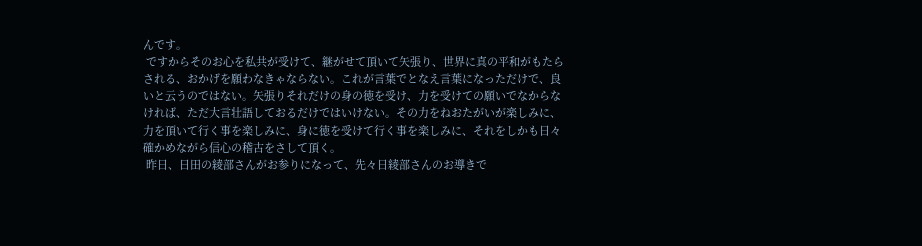んです。
 ですからそのお心を私共が受けて、継がせて頂いて矢張り、世界に真の平和がもたらされる、おかげを願わなきゃならない。これが言葉でとなえ言葉になっただけで、良いと云うのではない。矢張りそれだけの身の徳を受け、力を受けての願いでなからなければ、ただ大言壮語しておるだけではいけない。その力をねおたがいが楽しみに、力を頂いて行く事を楽しみに、身に徳を受けて行く事を楽しみに、それをしかも日々確かめながら信心の稽古をさして頂く。
 昨日、日田の綾部さんがお参りになって、先々日綾部さんのお導きで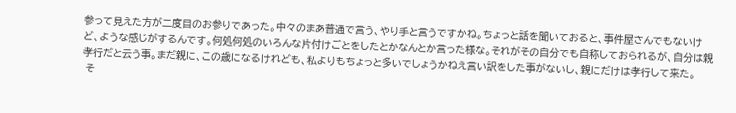参って見えた方が二度目のお参りであった。中々のまあ普通で言う、やり手と言うですかね。ちょっと話を聞いておると、事件屋さんでもないけど、ような感じがするんです。何処何処のいろんな片付けごとをしたとかなんとか言った様な。それがその自分でも自称しておられるが、自分は親孝行だと云う事。まだ親に、この歳になるけれども、私よりもちょっと多いでしょうかねえ言い訳をした事がないし、親にだけは孝行して来た。
 そ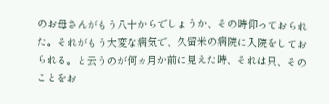のお母さんがもう八十からでしょうか、その時仰っておられた。それがもう大変な病気で、久留米の病院に入院をしておられる。と云うのが何ヵ月か前に見えた時、それは只、そのことをお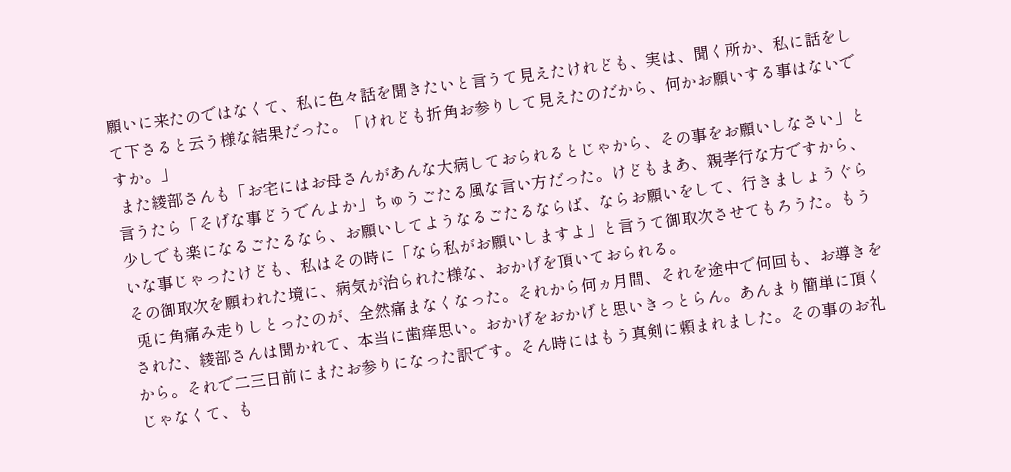願いに来たのではなくて、私に色々話を聞きたいと言うて見えたけれども、実は、聞く所か、私に話をして下さると云う様な結果だった。「けれども折角お参りして見えたのだから、何かお願いする事はないですか。」
 また綾部さんも「お宅にはお母さんがあんな大病しておられるとじゃから、その事をお願いしなさい」と言うたら「そげな事どうでんよか」ちゅうごたる風な言い方だった。けどもまあ、親孝行な方ですから、少しでも楽になるごたるなら、お願いしてようなるごたるならば、ならお願いをして、行きましょうぐらいな事じゃったけども、私はその時に「なら私がお願いしますよ」と言うて御取次させてもろうた。もうその御取次を願われた境に、病気が治られた様な、おかげを頂いておられる。
 兎に角痛み走りしとったのが、全然痛まなくなった。それから何ヵ月間、それを途中で何回も、お導きをされた、綾部さんは聞かれて、本当に歯痒思い。おかげをおかげと思いきっとらん。あんまり簡単に頂くから。それで二三日前にまたお参りになった訳です。そん時にはもう真剣に頼まれました。その事のお礼じゃなくて、も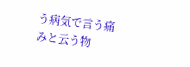う病気で言う痛みと云う物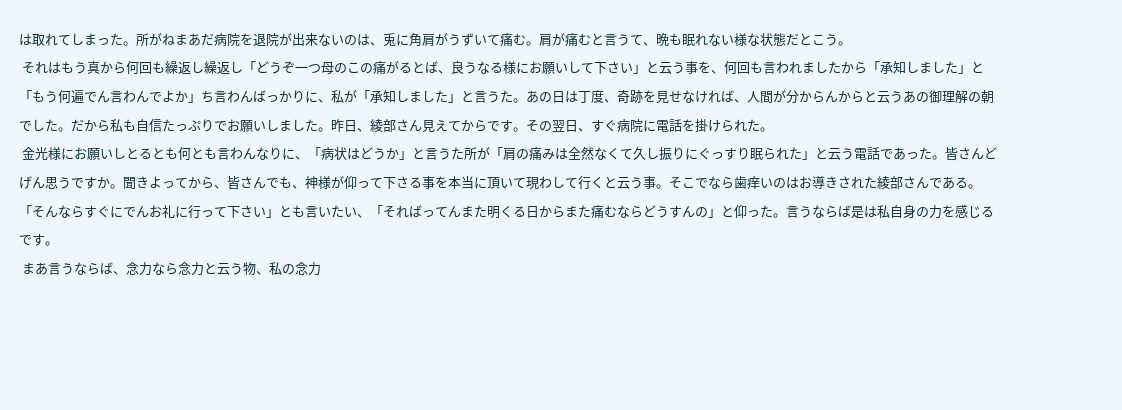は取れてしまった。所がねまあだ病院を退院が出来ないのは、兎に角肩がうずいて痛む。肩が痛むと言うて、晩も眠れない様な状態だとこう。
 それはもう真から何回も繰返し繰返し「どうぞ一つ母のこの痛がるとば、良うなる様にお願いして下さい」と云う事を、何回も言われましたから「承知しました」と「もう何遍でん言わんでよか」ち言わんばっかりに、私が「承知しました」と言うた。あの日は丁度、奇跡を見せなければ、人間が分からんからと云うあの御理解の朝でした。だから私も自信たっぷりでお願いしました。昨日、綾部さん見えてからです。その翌日、すぐ病院に電話を掛けられた。
 金光様にお願いしとるとも何とも言わんなりに、「病状はどうか」と言うた所が「肩の痛みは全然なくて久し振りにぐっすり眠られた」と云う電話であった。皆さんどげん思うですか。聞きよってから、皆さんでも、神様が仰って下さる事を本当に頂いて現わして行くと云う事。そこでなら歯痒いのはお導きされた綾部さんである。「そんならすぐにでんお礼に行って下さい」とも言いたい、「そればってんまた明くる日からまた痛むならどうすんの」と仰った。言うならば是は私自身の力を感じるです。
 まあ言うならば、念力なら念力と云う物、私の念力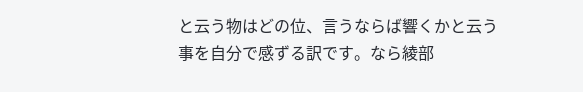と云う物はどの位、言うならば響くかと云う事を自分で感ずる訳です。なら綾部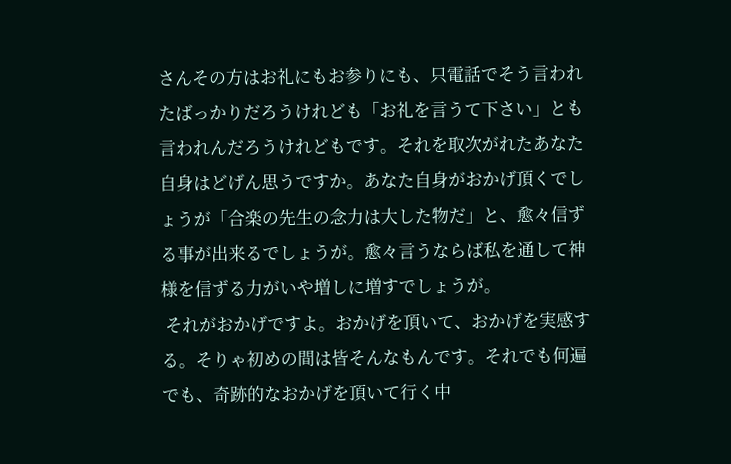さんその方はお礼にもお参りにも、只電話でそう言われたばっかりだろうけれども「お礼を言うて下さい」とも言われんだろうけれどもです。それを取次がれたあなた自身はどげん思うですか。あなた自身がおかげ頂くでしょうが「合楽の先生の念力は大した物だ」と、愈々信ずる事が出来るでしょうが。愈々言うならば私を通して神様を信ずる力がいや増しに増すでしょうが。
 それがおかげですよ。おかげを頂いて、おかげを実感する。そりゃ初めの間は皆そんなもんです。それでも何遍でも、奇跡的なおかげを頂いて行く中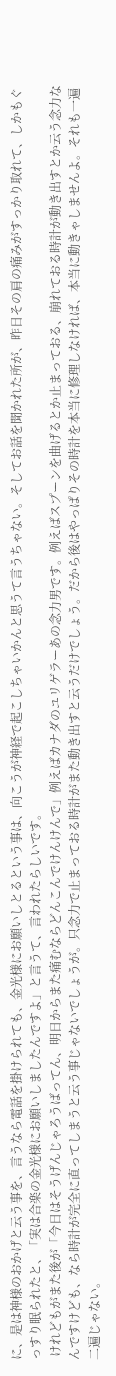に、是は神様のおかげと云う事を、言うなら電話を掛けられても、金光様にお願いしとるという事は、向こうが神経で起こしちゃいかんと思うて言うちゃない。そしてお話を聞かれた所が、昨日その肩の痛みがすっかり取れて、しかもぐっすり眠られたと、「実は合楽の金光様にお願いしましたんですよ」と言うて、言われたらしいです。
 けれどもがまた後が「今日はそうげんじゃろうばってん、明日からまた痛むならどんこんでけんけんで」例えばカナダのユリゲラーあの念力男です。例えばスプーンを曲げるとか止まっておる、崩れておる時計が動き出すとか云う念力なんですけども、なら時計が完全に直ってしまうと云う事じゃないでしょうが。只念力で止まっておる時計がまた動き出すと云うだけでしょう。だから後はやっぱりその時計を本当に修理しなければ、本当に動きゃしませんよ。それも一遍二遍じゃない。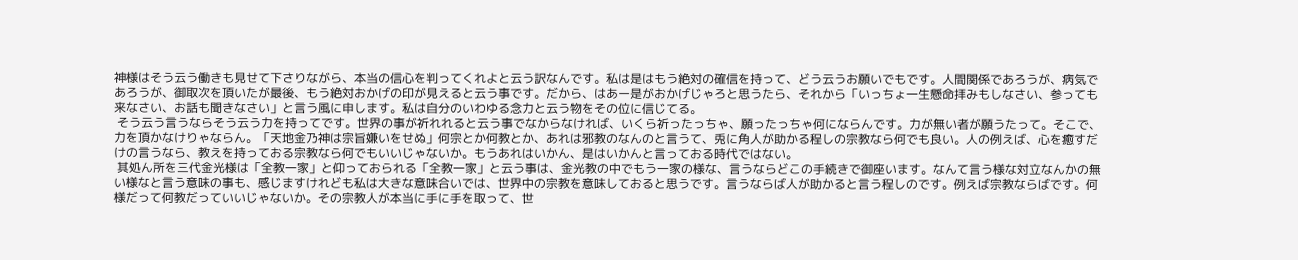神様はそう云う働きも見せて下さりながら、本当の信心を判ってくれよと云う訳なんです。私は是はもう絶対の確信を持って、どう云うお願いでもです。人間関係であろうが、病気であろうが、御取次を頂いたが最後、もう絶対おかげの印が見えると云う事です。だから、はあー是がおかげじゃろと思うたら、それから「いっちょ一生懸命拝みもしなさい、参っても来なさい、お話も聞きなさい」と言う風に申します。私は自分のいわゆる念力と云う物をその位に信じてる。
 そう云う言うならそう云う力を持ってです。世界の事が祈れれると云う事でなからなければ、いくら祈ったっちゃ、願ったっちゃ何にならんです。力が無い者が願うたって。そこで、力を頂かなけりゃならん。「天地金乃神は宗旨嫌いをせぬ」何宗とか何教とか、あれは邪教のなんのと言うて、兎に角人が助かる程しの宗教なら何でも良い。人の例えば、心を癒すだけの言うなら、教えを持っておる宗教なら何でもいいじゃないか。もうあれはいかん、是はいかんと言っておる時代ではない。
 其処ん所を三代金光様は「全教一家」と仰っておられる「全教一家」と云う事は、金光教の中でもう一家の様な、言うならどこの手続きで御座います。なんて言う様な対立なんかの無い様なと言う意味の事も、感じますけれども私は大きな意味合いでは、世界中の宗教を意味しておると思うです。言うならば人が助かると言う程しのです。例えば宗教ならばです。何様だって何教だっていいじゃないか。その宗教人が本当に手に手を取って、世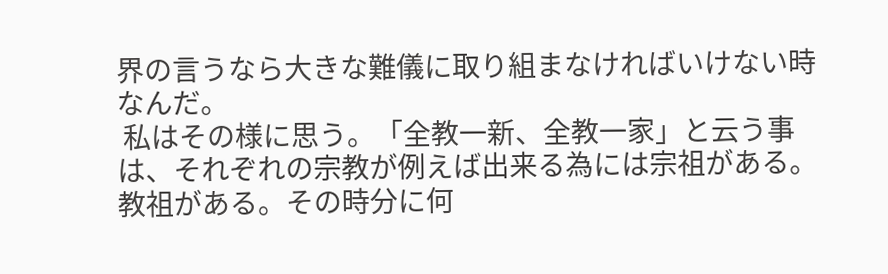界の言うなら大きな難儀に取り組まなければいけない時なんだ。
 私はその様に思う。「全教一新、全教一家」と云う事は、それぞれの宗教が例えば出来る為には宗祖がある。教祖がある。その時分に何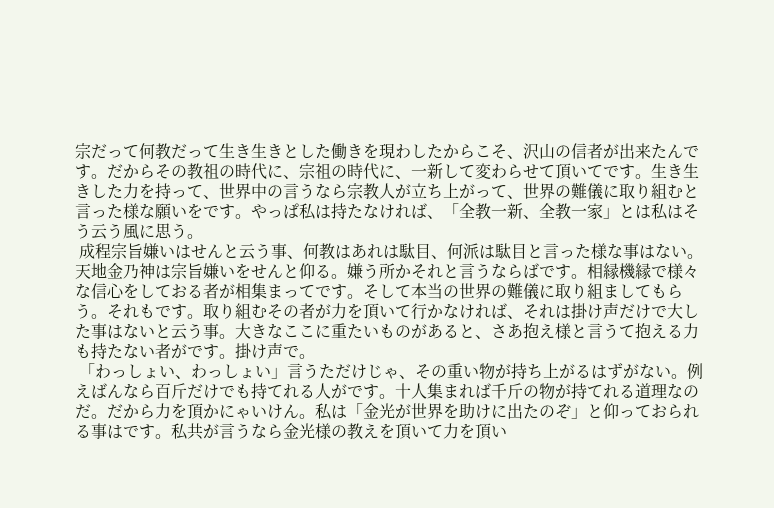宗だって何教だって生き生きとした働きを現わしたからこそ、沢山の信者が出来たんです。だからその教祖の時代に、宗祖の時代に、一新して変わらせて頂いてです。生き生きした力を持って、世界中の言うなら宗教人が立ち上がって、世界の難儀に取り組むと言った様な願いをです。やっぱ私は持たなければ、「全教一新、全教一家」とは私はそう云う風に思う。
 成程宗旨嫌いはせんと云う事、何教はあれは駄目、何派は駄目と言った様な事はない。天地金乃神は宗旨嫌いをせんと仰る。嫌う所かそれと言うならばです。相縁機縁で様々な信心をしておる者が相集まってです。そして本当の世界の難儀に取り組ましてもらう。それもです。取り組むその者が力を頂いて行かなければ、それは掛け声だけで大した事はないと云う事。大きなここに重たいものがあると、さあ抱え様と言うて抱える力も持たない者がです。掛け声で。
 「わっしょい、わっしょい」言うただけじゃ、その重い物が持ち上がるはずがない。例えばんなら百斤だけでも持てれる人がです。十人集まれば千斤の物が持てれる道理なのだ。だから力を頂かにゃいけん。私は「金光が世界を助けに出たのぞ」と仰っておられる事はです。私共が言うなら金光様の教えを頂いて力を頂い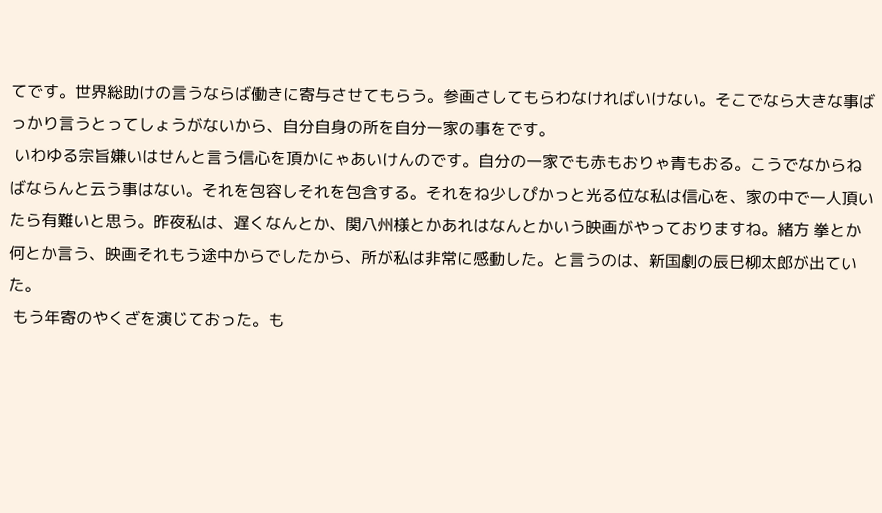てです。世界総助けの言うならば働きに寄与させてもらう。参画さしてもらわなければいけない。そこでなら大きな事ばっかり言うとってしょうがないから、自分自身の所を自分一家の事をです。
 いわゆる宗旨嫌いはせんと言う信心を頂かにゃあいけんのです。自分の一家でも赤もおりゃ青もおる。こうでなからねばならんと云う事はない。それを包容しそれを包含する。それをね少しぴかっと光る位な私は信心を、家の中で一人頂いたら有難いと思う。昨夜私は、遅くなんとか、関八州様とかあれはなんとかいう映画がやっておりますね。緒方 拳とか何とか言う、映画それもう途中からでしたから、所が私は非常に感動した。と言うのは、新国劇の辰巳柳太郎が出ていた。
 もう年寄のやくざを演じておった。も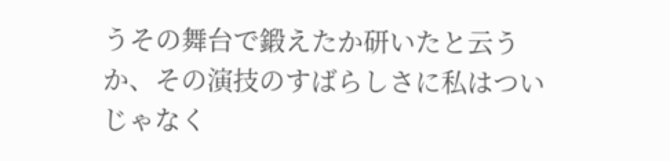うその舞台で鍛えたか研いたと云うか、その演技のすばらしさに私はついじゃなく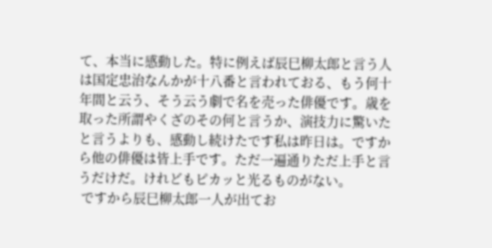て、本当に感動した。特に例えば辰巳柳太郎と言う人は国定忠治なんかが十八番と言われておる、もう何十年間と云う、そう云う劇で名を売った俳優です。歳を取った所謂やくざのその何と言うか、演技力に驚いたと言うよりも、感動し続けたです私は昨日は。ですから他の俳優は皆上手です。ただ一遍通りただ上手と言うだけだ。けれどもピカッと光るものがない。
 ですから辰巳柳太郎一人が出てお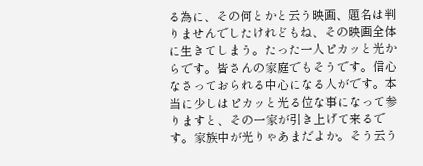る為に、その何とかと云う映画、題名は判りませんでしたけれどもね、その映画全体に生きてしまう。たった一人ピカッと光からです。皆さんの家庭でもそうです。信心なさっておられる中心になる人がです。本当に少しはピカッと光る位な事になって参りますと、その一家が引き上げて来るです。家族中が光りゃあまだよか。そう云う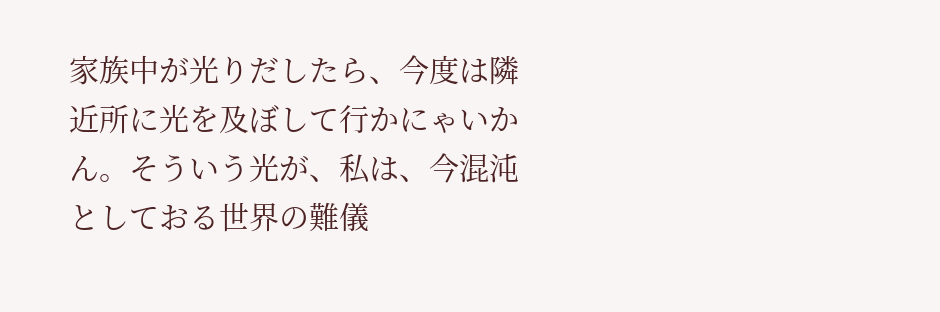家族中が光りだしたら、今度は隣近所に光を及ぼして行かにゃいかん。そういう光が、私は、今混沌としておる世界の難儀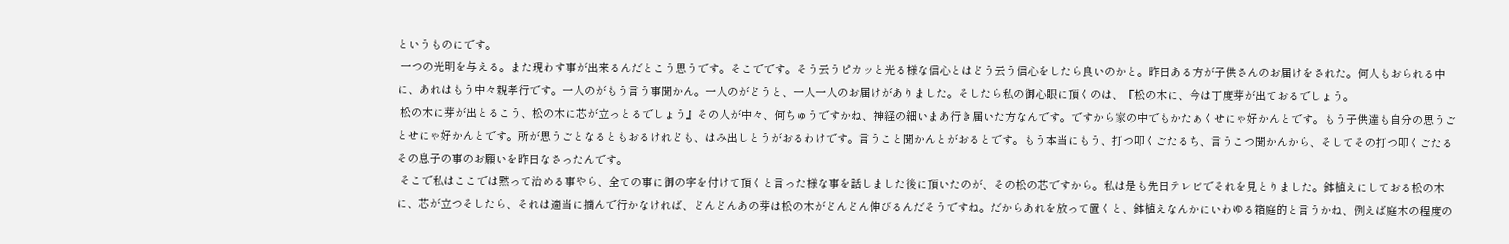というものにです。
 一つの光明を与える。また現わす事が出来るんだとこう思うです。そこでです。そう云うピカッと光る様な信心とはどう云う信心をしたら良いのかと。昨日ある方が子供さんのお届けをされた。何人もおられる中に、あれはもう中々親孝行です。一人のがもう言う事聞かん。一人のがどうと、一人一人のお届けがありました。そしたら私の御心眼に頂くのは、『松の木に、今は丁度芽が出ておるでしょう。
 松の木に芽が出とるこう、松の木に芯が立っとるでしょう』その人が中々、何ちゅうですかね、神経の細いまあ行き届いた方なんです。ですから家の中でもかたぁくせにゃ好かんとです。もう子供達も自分の思うごとせにゃ好かんとです。所が思うごとなるともおるけれども、はみ出しとうがおるわけです。言うこと聞かんとがおるとです。もう本当にもう、打つ叩くごたるち、言うこつ聞かんから、そしてその打つ叩くごたるその息子の事のお願いを昨日なさったんです。
 そこで私はここでは黙って治める事やら、全ての事に御の字を付けて頂くと言った様な事を話しました後に頂いたのが、その松の芯ですから。私は是も先日テレビでそれを見とりました。鉢植えにしておる松の木に、芯が立つそしたら、それは適当に摘んで行かなければ、どんどんあの芽は松の木がどんどん伸びるんだそうですね。だからあれを放って置くと、鉢植えなんかにいわゆる箱庭的と言うかね、例えば庭木の程度の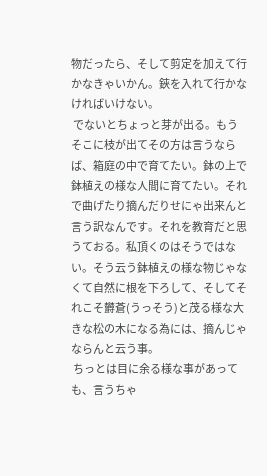物だったら、そして剪定を加えて行かなきゃいかん。鋏を入れて行かなければいけない。
 でないとちょっと芽が出る。もうそこに枝が出てその方は言うならば、箱庭の中で育てたい。鉢の上で鉢植えの様な人間に育てたい。それで曲げたり摘んだりせにゃ出来んと言う訳なんです。それを教育だと思うておる。私頂くのはそうではない。そう云う鉢植えの様な物じゃなくて自然に根を下ろして、そしてそれこそ欝蒼(うっそう)と茂る様な大きな松の木になる為には、摘んじゃならんと云う事。
 ちっとは目に余る様な事があっても、言うちゃ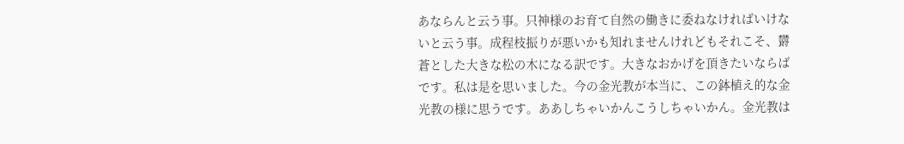あならんと云う事。只神様のお育て自然の働きに委ねなければいけないと云う事。成程枝振りが悪いかも知れませんけれどもそれこそ、欝蒼とした大きな松の木になる訳です。大きなおかげを頂きたいならばです。私は是を思いました。今の金光教が本当に、この鉢植え的な金光教の様に思うです。ああしちゃいかんこうしちゃいかん。金光教は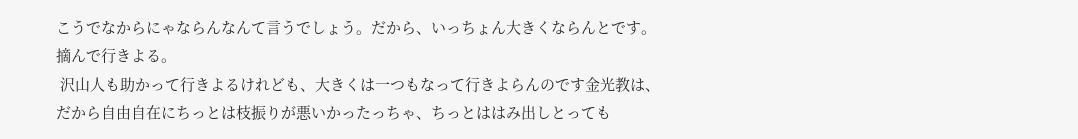こうでなからにゃならんなんて言うでしょう。だから、いっちょん大きくならんとです。摘んで行きよる。
 沢山人も助かって行きよるけれども、大きくは一つもなって行きよらんのです金光教は、だから自由自在にちっとは枝振りが悪いかったっちゃ、ちっとははみ出しとっても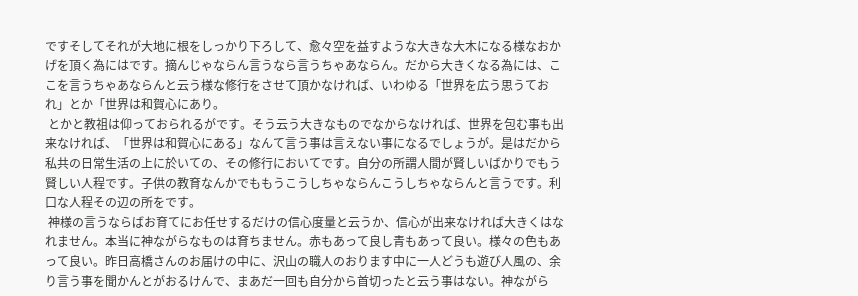ですそしてそれが大地に根をしっかり下ろして、愈々空を益すような大きな大木になる様なおかげを頂く為にはです。摘んじゃならん言うなら言うちゃあならん。だから大きくなる為には、ここを言うちゃあならんと云う様な修行をさせて頂かなければ、いわゆる「世界を広う思うておれ」とか「世界は和賀心にあり。
 とかと教祖は仰っておられるがです。そう云う大きなものでなからなければ、世界を包む事も出来なければ、「世界は和賀心にある」なんて言う事は言えない事になるでしょうが。是はだから私共の日常生活の上に於いての、その修行においてです。自分の所謂人間が賢しいばかりでもう賢しい人程です。子供の教育なんかでももうこうしちゃならんこうしちゃならんと言うです。利口な人程その辺の所をです。
 神様の言うならばお育てにお任せするだけの信心度量と云うか、信心が出来なければ大きくはなれません。本当に神ながらなものは育ちません。赤もあって良し青もあって良い。様々の色もあって良い。昨日高橋さんのお届けの中に、沢山の職人のおります中に一人どうも遊び人風の、余り言う事を聞かんとがおるけんで、まあだ一回も自分から首切ったと云う事はない。神ながら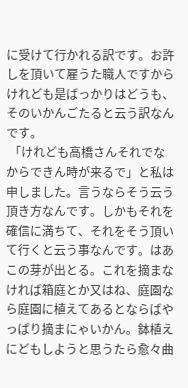に受けて行かれる訳です。お許しを頂いて雇うた職人ですからけれども是ばっかりはどうも、そのいかんごたると云う訳なんです。
 「けれども高橋さんそれでなからできん時が来るで」と私は申しました。言うならそう云う頂き方なんです。しかもそれを確信に満ちて、それをそう頂いて行くと云う事なんです。はあこの芽が出とる。これを摘まなければ箱庭とか又はね、庭園なら庭園に植えてあるとならばやっぱり摘まにゃいかん。鉢植えにどもしようと思うたら愈々曲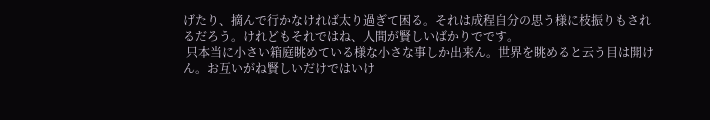げたり、摘んで行かなければ太り過ぎて困る。それは成程自分の思う様に枝振りもされるだろう。けれどもそれではね、人間が賢しいばかりでです。
 只本当に小さい箱庭眺めている様な小さな事しか出来ん。世界を眺めると云う目は開けん。お互いがね賢しいだけではいけ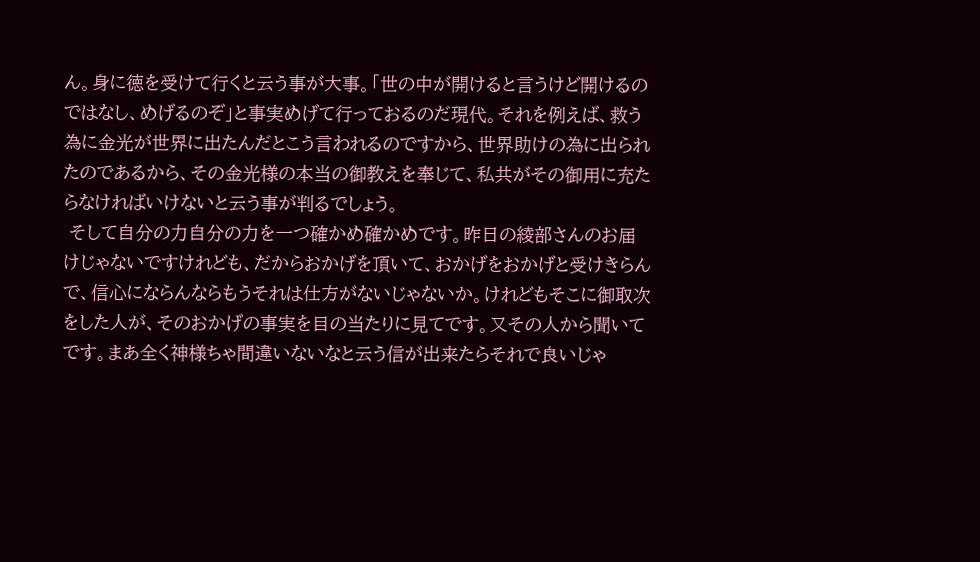ん。身に徳を受けて行くと云う事が大事。「世の中が開けると言うけど開けるのではなし、めげるのぞ」と事実めげて行っておるのだ現代。それを例えば、救う為に金光が世界に出たんだとこう言われるのですから、世界助けの為に出られたのであるから、その金光様の本当の御教えを奉じて、私共がその御用に充たらなければいけないと云う事が判るでしょう。
 そして自分の力自分の力を一つ確かめ確かめです。昨日の綾部さんのお届けじゃないですけれども、だからおかげを頂いて、おかげをおかげと受けきらんで、信心にならんならもうそれは仕方がないじゃないか。けれどもそこに御取次をした人が、そのおかげの事実を目の当たりに見てです。又その人から聞いてです。まあ全く神様ちゃ間違いないなと云う信が出来たらそれで良いじゃ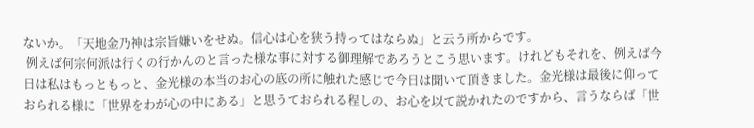ないか。「天地金乃神は宗旨嫌いをせぬ。信心は心を狭う持ってはならぬ」と云う所からです。
 例えば何宗何派は行くの行かんのと言った様な事に対する御理解であろうとこう思います。けれどもそれを、例えば今日は私はもっともっと、金光様の本当のお心の底の所に触れた感じで今日は聞いて頂きました。金光様は最後に仰っておられる様に「世界をわが心の中にある」と思うておられる程しの、お心を以て説かれたのですから、言うならば「世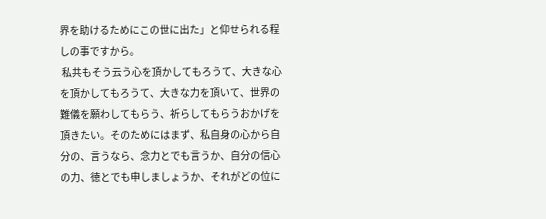界を助けるためにこの世に出た」と仰せられる程しの事ですから。
 私共もそう云う心を頂かしてもろうて、大きな心を頂かしてもろうて、大きな力を頂いて、世界の難儀を願わしてもらう、祈らしてもらうおかげを頂きたい。そのためにはまず、私自身の心から自分の、言うなら、念力とでも言うか、自分の信心の力、徳とでも申しましょうか、それがどの位に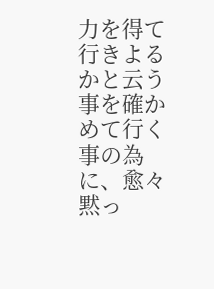力を得て行きよるかと云う事を確かめて行く事の為に、愈々黙っ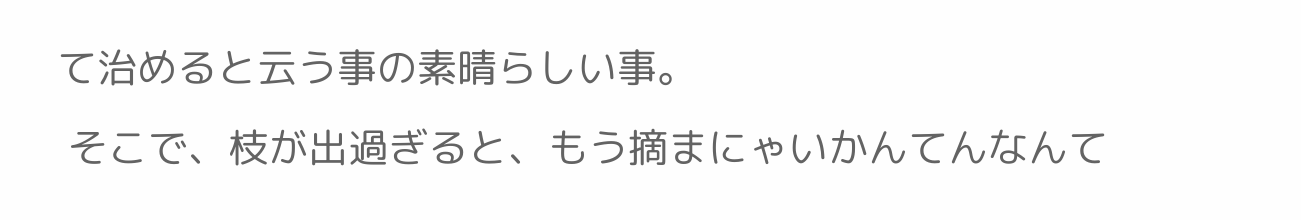て治めると云う事の素晴らしい事。
 そこで、枝が出過ぎると、もう摘まにゃいかんてんなんて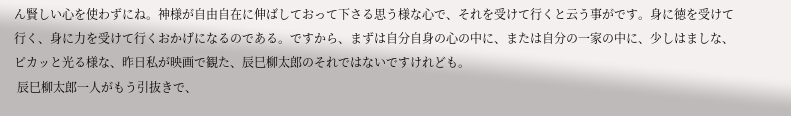ん賢しい心を使わずにね。神様が自由自在に伸ばしておって下さる思う様な心で、それを受けて行くと云う事がです。身に徳を受けて行く、身に力を受けて行くおかげになるのである。ですから、まずは自分自身の心の中に、または自分の一家の中に、少しはましな、ピカッと光る様な、昨日私が映画で観た、辰巳柳太郎のそれではないですけれども。
 辰巳柳太郎一人がもう引抜きで、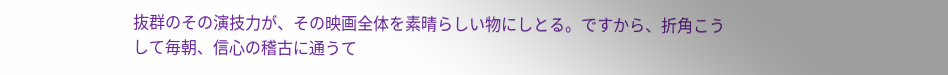抜群のその演技力が、その映画全体を素晴らしい物にしとる。ですから、折角こうして毎朝、信心の稽古に通うて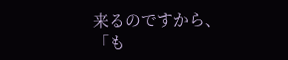来るのですから、「も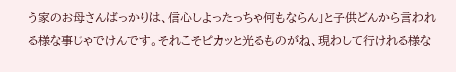う家のお母さんばっかりは、信心しよったっちゃ何もならん」と子供どんから言われる様な事じゃでけんです。それこそピカッと光るものがね、現わして行けれる様な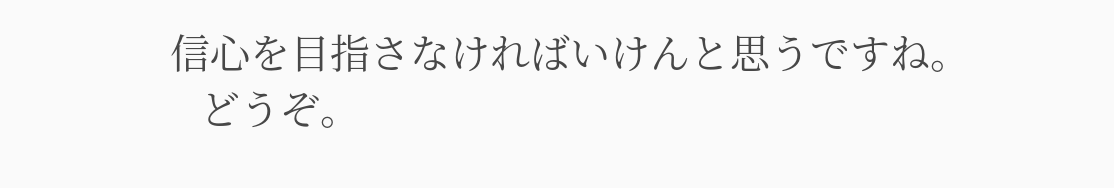信心を目指さなければいけんと思うですね。
   どうぞ。